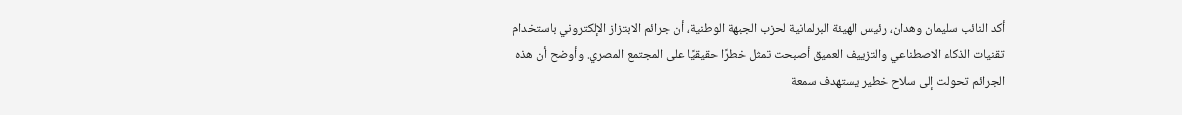أكد النائب سليمان وهدان، رئيس الهيئة البرلمانية لحزب الجبهة الوطنية، أن جرائم الابتزاز الإلكتروني باستخدام تقنيات الذكاء الاصطناعي والتزييف العميق أصبحت تمثل خطرًا حقيقيًا على المجتمع المصري. وأوضح أن هذه الجرائم تحولت إلى سلاح خطير يستهدف سمعة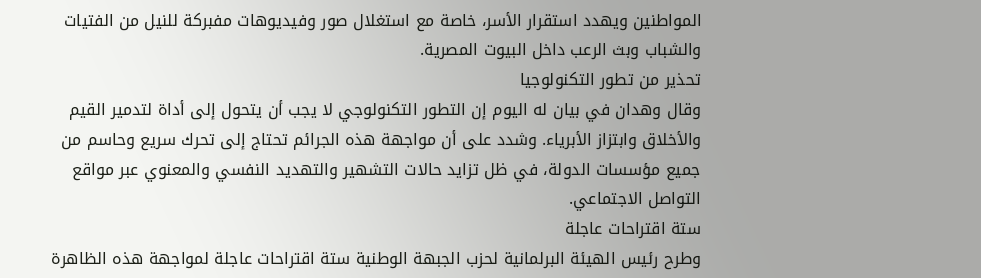المواطنين ويهدد استقرار الأسر، خاصة مع استغلال صور وفيديوهات مفبركة للنيل من الفتيات والشباب وبث الرعب داخل البيوت المصرية.
تحذير من تطور التكنولوجيا
وقال وهدان في بيان له اليوم إن التطور التكنولوجي لا يجب أن يتحول إلى أداة لتدمير القيم والأخلاق وابتزاز الأبرياء. وشدد على أن مواجهة هذه الجرائم تحتاج إلى تحرك سريع وحاسم من جميع مؤسسات الدولة، في ظل تزايد حالات التشهير والتهديد النفسي والمعنوي عبر مواقع التواصل الاجتماعي.
ستة اقتراحات عاجلة
وطرح رئيس الهيئة البرلمانية لحزب الجبهة الوطنية ستة اقتراحات عاجلة لمواجهة هذه الظاهرة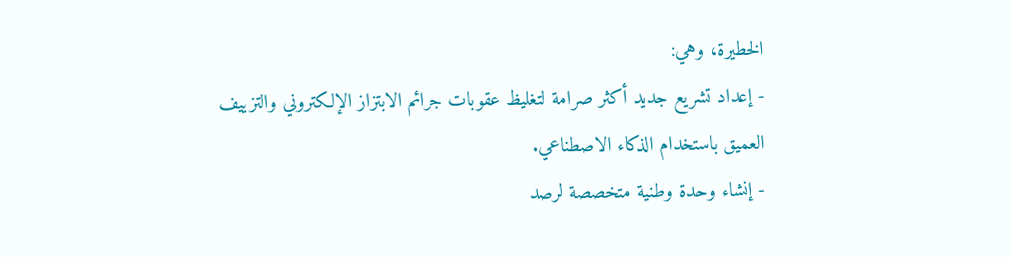الخطيرة، وهي:
- إعداد تشريع جديد أكثر صرامة لتغليظ عقوبات جرائم الابتزاز الإلكتروني والتزييف العميق باستخدام الذكاء الاصطناعي.
- إنشاء وحدة وطنية متخصصة لرصد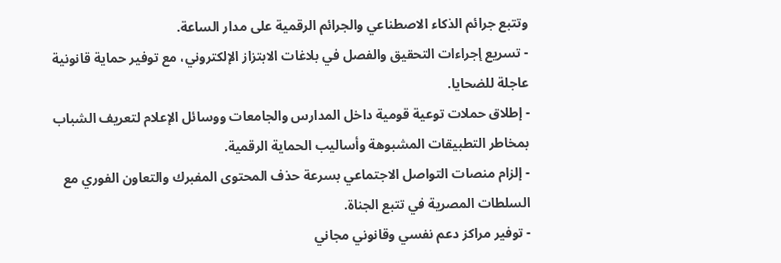وتتبع جرائم الذكاء الاصطناعي والجرائم الرقمية على مدار الساعة.
- تسريع إجراءات التحقيق والفصل في بلاغات الابتزاز الإلكتروني، مع توفير حماية قانونية عاجلة للضحايا.
- إطلاق حملات توعية قومية داخل المدارس والجامعات ووسائل الإعلام لتعريف الشباب بمخاطر التطبيقات المشبوهة وأساليب الحماية الرقمية.
- إلزام منصات التواصل الاجتماعي بسرعة حذف المحتوى المفبرك والتعاون الفوري مع السلطات المصرية في تتبع الجناة.
- توفير مراكز دعم نفسي وقانوني مجاني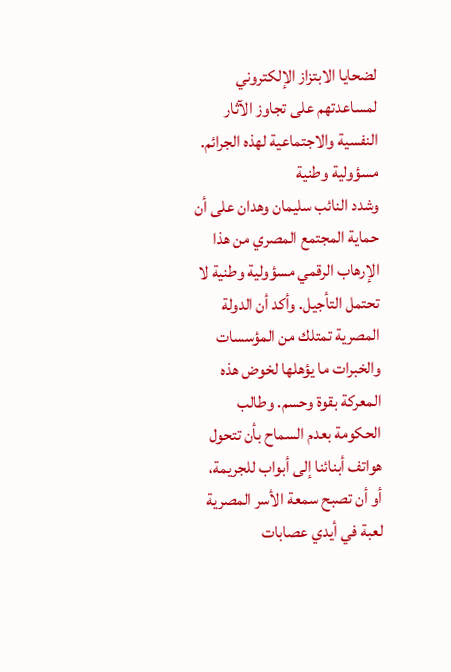لضحايا الابتزاز الإلكتروني لمساعدتهم على تجاوز الآثار النفسية والاجتماعية لهذه الجرائم.
مسؤولية وطنية
وشدد النائب سليمان وهدان على أن حماية المجتمع المصري من هذا الإرهاب الرقمي مسؤولية وطنية لا تحتمل التأجيل. وأكد أن الدولة المصرية تمتلك من المؤسسات والخبرات ما يؤهلها لخوض هذه المعركة بقوة وحسم. وطالب الحكومة بعدم السماح بأن تتحول هواتف أبنائنا إلى أبواب للجريمة، أو أن تصبح سمعة الأسر المصرية لعبة في أيدي عصابات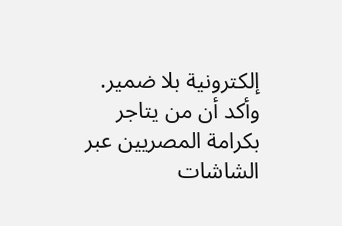إلكترونية بلا ضمير. وأكد أن من يتاجر بكرامة المصريين عبر الشاشات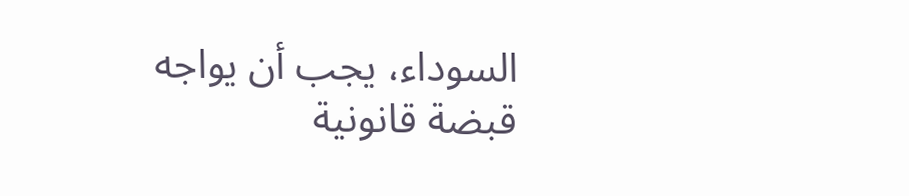السوداء، يجب أن يواجه قبضة قانونية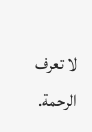لا تعرف الرحمة.